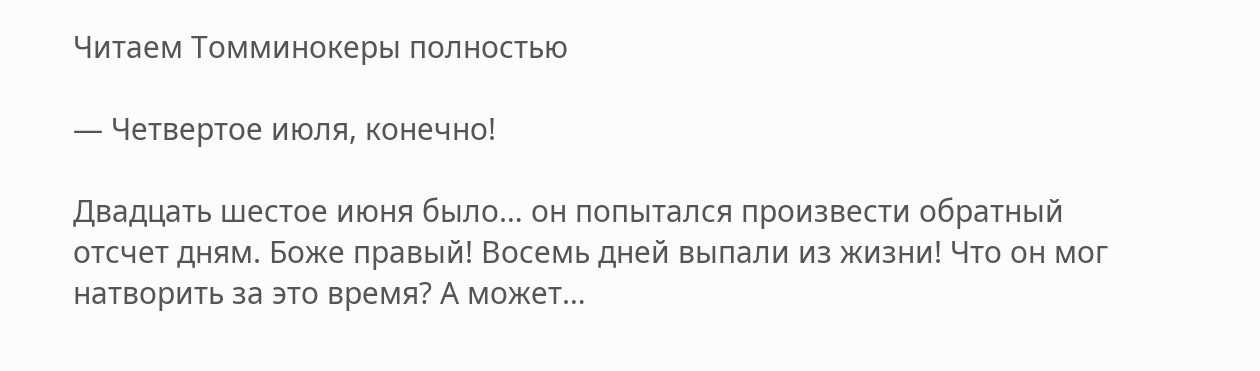Читаем Томминокеры полностью

— Четвертое июля, конечно!

Двадцать шестое июня было… он попытался произвести обратный отсчет дням. Боже правый! Восемь дней выпали из жизни! Что он мог натворить за это время? А может…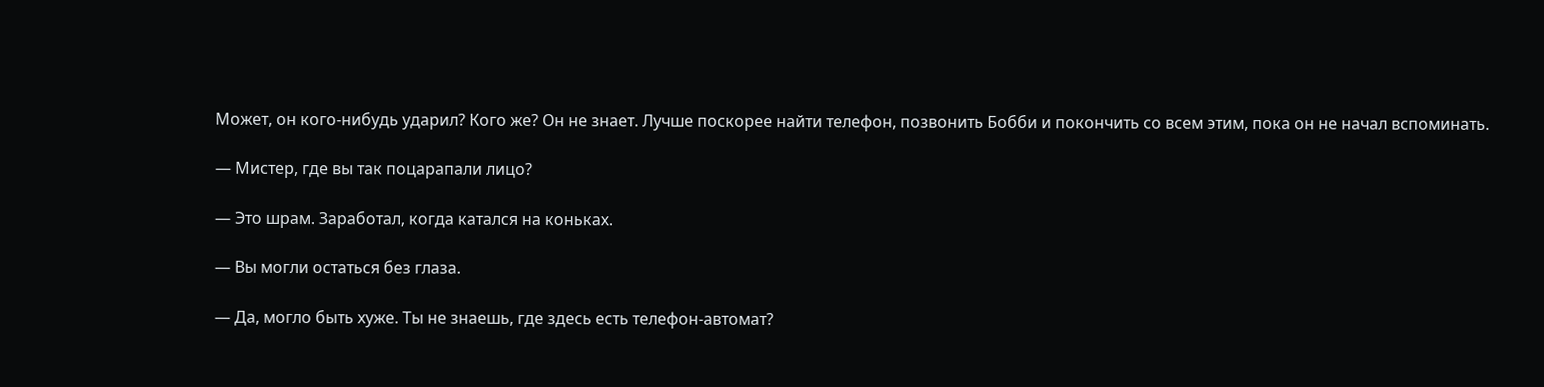Может, он кого-нибудь ударил? Кого же? Он не знает. Лучше поскорее найти телефон, позвонить Бобби и покончить со всем этим, пока он не начал вспоминать.

— Мистер, где вы так поцарапали лицо?

— Это шрам. Заработал, когда катался на коньках.

— Вы могли остаться без глаза.

— Да, могло быть хуже. Ты не знаешь, где здесь есть телефон-автомат?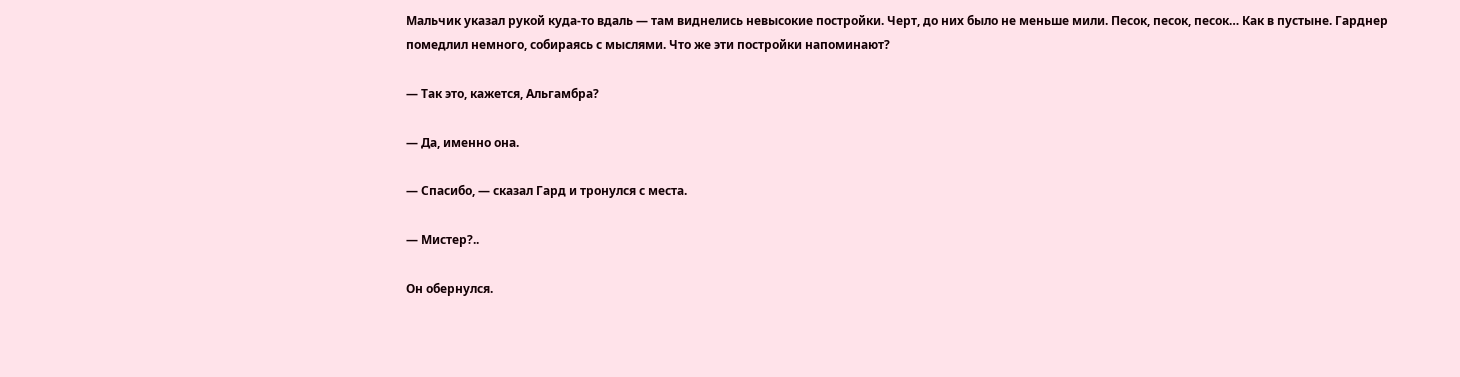Мальчик указал рукой куда-то вдаль — там виднелись невысокие постройки. Черт, до них было не меньше мили. Песок, песок, песок… Как в пустыне. Гарднер помедлил немного, собираясь с мыслями. Что же эти постройки напоминают?

— Так это, кажется, Альгамбра?

— Да, именно она.

— Спасибо, — сказал Гард и тронулся с места.

— Мистер?..

Он обернулся.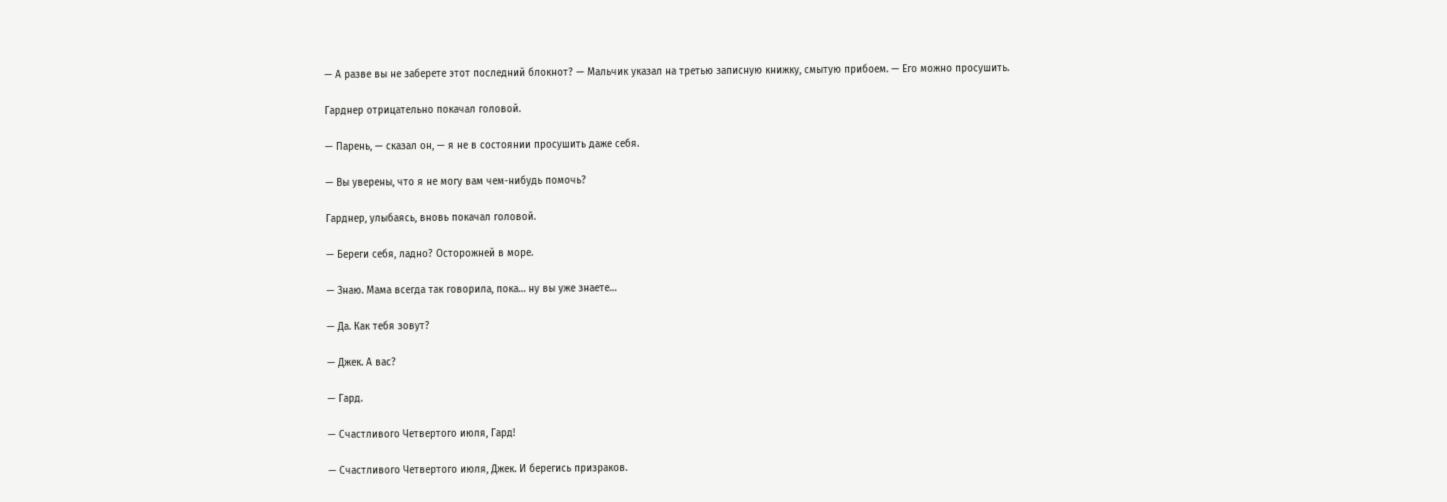— А разве вы не заберете этот последний блокнот? — Мальчик указал на третью записную книжку, смытую прибоем. — Его можно просушить.

Гарднер отрицательно покачал головой.

— Парень, — сказал он, — я не в состоянии просушить даже себя.

— Вы уверены, что я не могу вам чем-нибудь помочь?

Гарднер, улыбаясь, вновь покачал головой.

— Береги себя, ладно? Осторожней в море.

— Знаю. Мама всегда так говорила, пока… ну вы уже знаете…

— Да. Как тебя зовут?

— Джек. А вас?

— Гард.

— Счастливого Четвертого июля, Гард!

— Счастливого Четвертого июля, Джек. И берегись призраков.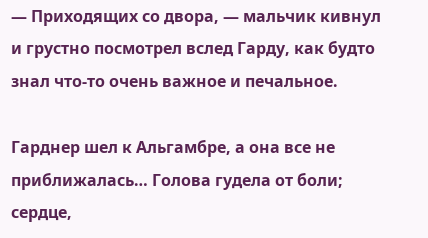— Приходящих со двора, — мальчик кивнул и грустно посмотрел вслед Гарду, как будто знал что-то очень важное и печальное.

Гарднер шел к Альгамбре, а она все не приближалась… Голова гудела от боли; сердце,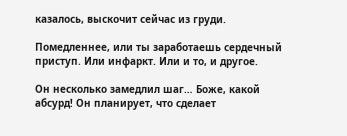казалось, выскочит сейчас из груди.

Помедленнее, или ты заработаешь сердечный приступ. Или инфаркт. Или и то, и другое.

Он несколько замедлил шаг… Боже, какой абсурд! Он планирует, что сделает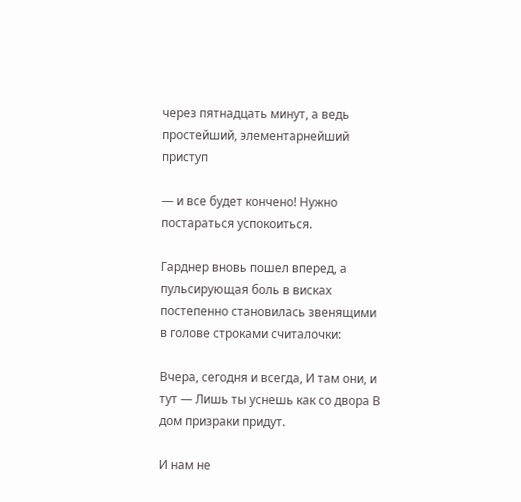через пятнадцать минут, а ведь простейший, элементарнейший приступ

— и все будет кончено! Нужно постараться успокоиться.

Гарднер вновь пошел вперед, а пульсирующая боль в висках постепенно становилась звенящими в голове строками считалочки:

Вчера, сегодня и всегда, И там они, и тут — Лишь ты уснешь как со двора В дом призраки придут.

И нам не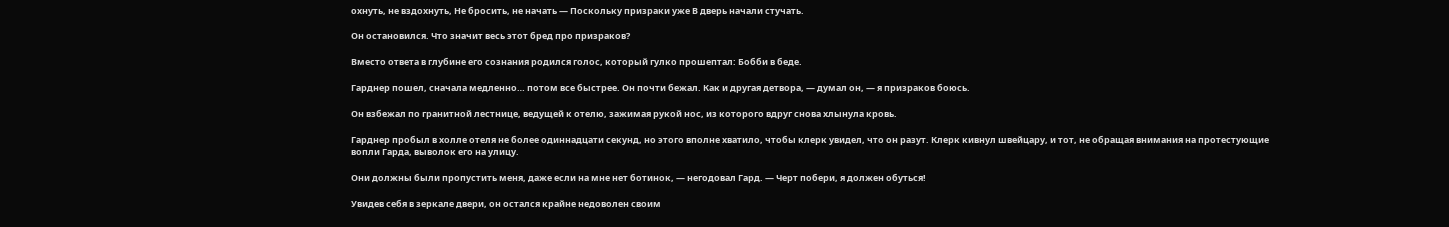охнуть, не вздохнуть, Не бросить, не начать — Поскольку призраки уже В дверь начали стучать.

Он остановился. Что значит весь этот бред про призраков?

Вместо ответа в глубине его сознания родился голос, который гулко прошептал: Бобби в беде.

Гарднер пошел, сначала медленно… потом все быстрее. Он почти бежал. Как и другая детвора, — думал он, — я призраков боюсь.

Он взбежал по гранитной лестнице, ведущей к отелю, зажимая рукой нос, из которого вдруг снова хлынула кровь.

Гарднер пробыл в холле отеля не более одиннадцати секунд, но этого вполне хватило, чтобы клерк увидел, что он разут. Клерк кивнул швейцару, и тот, не обращая внимания на протестующие вопли Гарда, выволок его на улицу.

Они должны были пропустить меня, даже если на мне нет ботинок, — негодовал Гард. — Черт побери, я должен обуться!

Увидев себя в зеркале двери, он остался крайне недоволен своим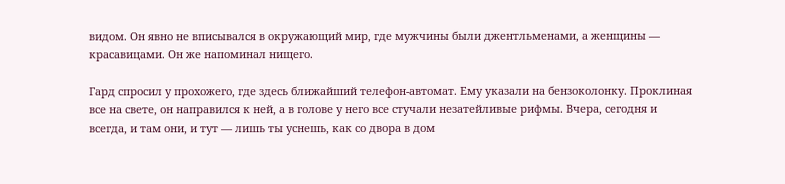видом. Он явно не вписывался в окружающий мир, где мужчины были джентльменами, а женщины — красавицами. Он же напоминал нищего.

Гард спросил у прохожего, где здесь ближайший телефон-автомат. Ему указали на бензоколонку. Проклиная все на свете, он направился к ней, а в голове у него все стучали незатейливые рифмы. Вчера, сегодня и всегда, и там они, и тут — лишь ты уснешь, как со двора в дом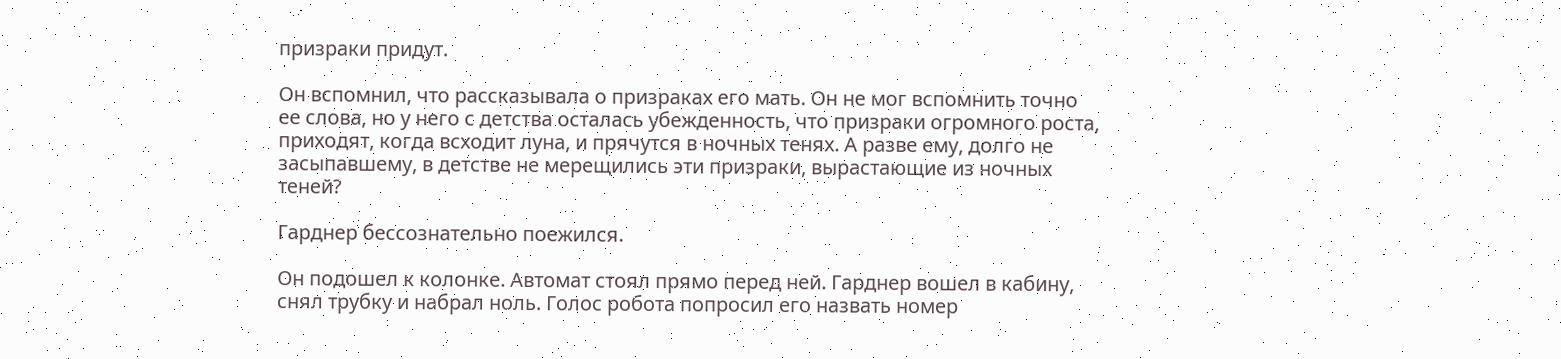призраки придут.

Он вспомнил, что рассказывала о призраках его мать. Он не мог вспомнить точно ее слова, но у него с детства осталась убежденность, что призраки огромного роста, приходят, когда всходит луна, и прячутся в ночных тенях. А разве ему, долго не засыпавшему, в детстве не мерещились эти призраки, вырастающие из ночных теней?

Гарднер бессознательно поежился.

Он подошел к колонке. Автомат стоял прямо перед ней. Гарднер вошел в кабину, снял трубку и набрал ноль. Голос робота попросил его назвать номер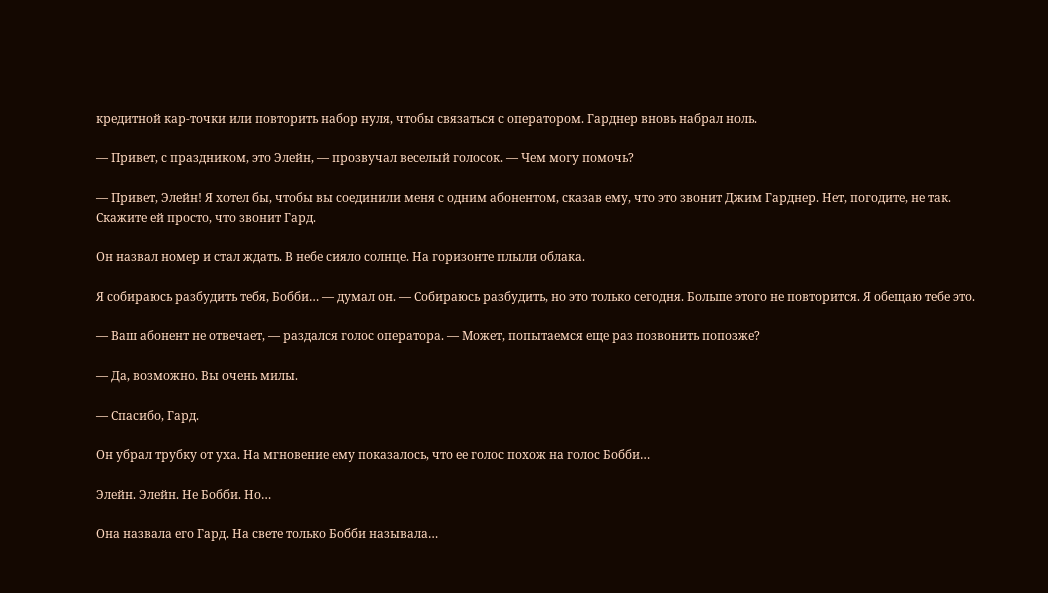кредитной кар-точки или повторить набор нуля, чтобы связаться с оператором. Гарднер вновь набрал ноль.

— Привет, с праздником, это Элейн, — прозвучал веселый голосок. — Чем могу помочь?

— Привет, Элейн! Я хотел бы, чтобы вы соединили меня с одним абонентом, сказав ему, что это звонит Джим Гарднер. Нет, погодите, не так. Скажите ей просто, что звонит Гард.

Он назвал номер и стал ждать. В небе сияло солнце. На горизонте плыли облака.

Я собираюсь разбудить тебя, Бобби… — думал он. — Собираюсь разбудить, но это только сегодня. Больше этого не повторится. Я обещаю тебе это.

— Ваш абонент не отвечает, — раздался голос оператора. — Может, попытаемся еще раз позвонить попозже?

— Да, возможно. Вы очень милы.

— Спасибо, Гард.

Он убрал трубку от уха. На мгновение ему показалось, что ее голос похож на голос Бобби…

Элейн. Элейн. Не Бобби. Но…

Она назвала его Гард. На свете только Бобби называла…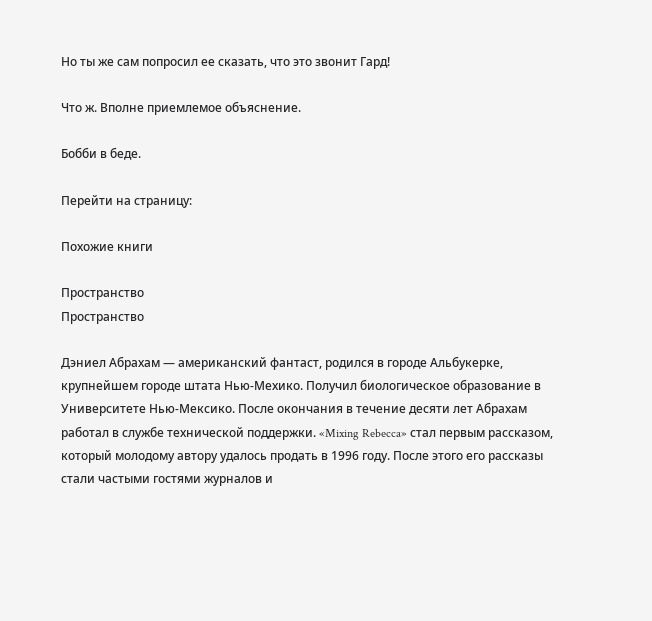Но ты же сам попросил ее сказать, что это звонит Гард!

Что ж. Вполне приемлемое объяснение.

Бобби в беде.

Перейти на страницу:

Похожие книги

Пространство
Пространство

Дэниел Абрахам — американский фантаст, родился в городе Альбукерке, крупнейшем городе штата Нью-Мехико. Получил биологическое образование в Университете Нью-Мексико. После окончания в течение десяти лет Абрахам работал в службе технической поддержки. «Mixing Rebecca» стал первым рассказом, который молодому автору удалось продать в 1996 году. После этого его рассказы стали частыми гостями журналов и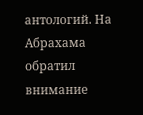антологий. На Абрахама обратил внимание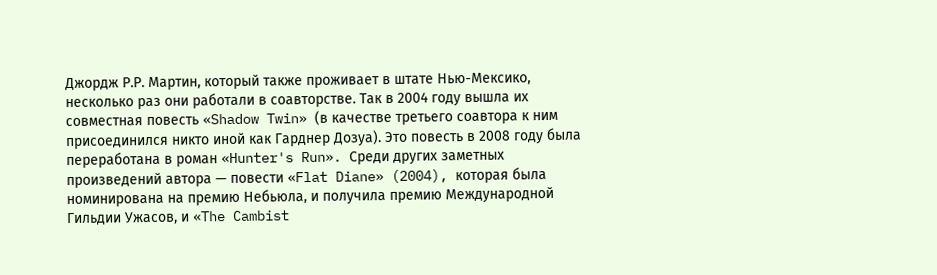Джордж Р.Р. Мартин, который также проживает в штате Нью-Мексико, несколько раз они работали в соавторстве. Так в 2004 году вышла их совместная повесть «Shadow Twin» (в качестве третьего соавтора к ним присоединился никто иной как Гарднер Дозуа). Это повесть в 2008 году была переработана в роман «Hunter's Run». Среди других заметных произведений автора — повести «Flat Diane» (2004), которая была номинирована на премию Небьюла, и получила премию Международной Гильдии Ужасов, и «The Cambist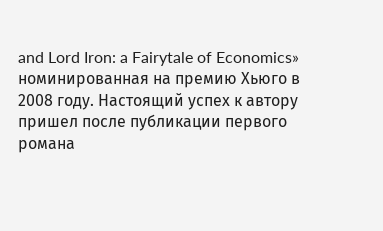and Lord Iron: a Fairytale of Economics» номинированная на премию Хьюго в 2008 году. Настоящий успех к автору пришел после публикации первого романа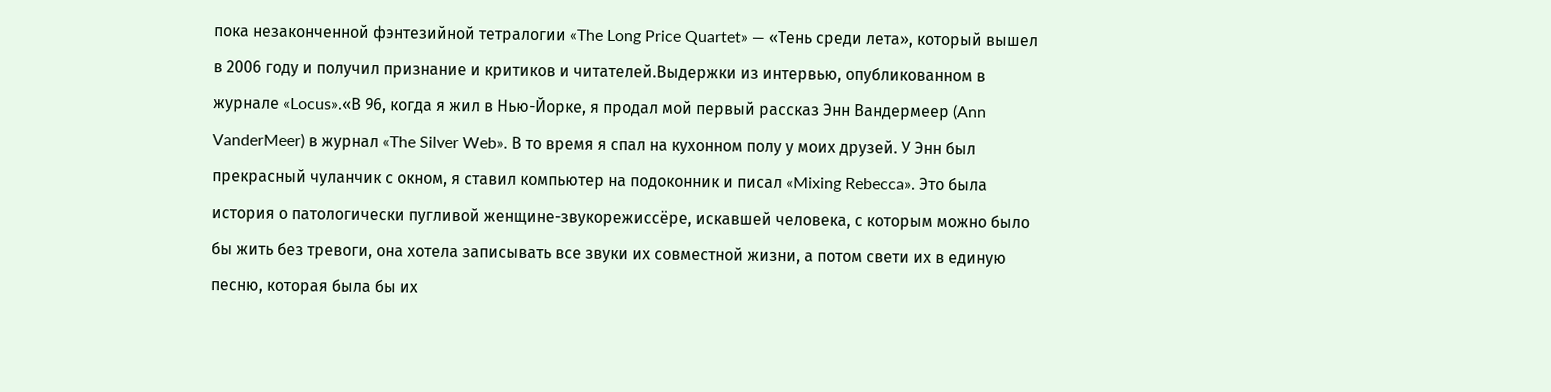пока незаконченной фэнтезийной тетралогии «The Long Price Quartet» — «Тень среди лета», который вышел в 2006 году и получил признание и критиков и читателей.Выдержки из интервью, опубликованном в журнале «Locus».«В 96, когда я жил в Нью-Йорке, я продал мой первый рассказ Энн Вандермеер (Ann VanderMeer) в журнал «The Silver Web». В то время я спал на кухонном полу у моих друзей. У Энн был прекрасный чуланчик с окном, я ставил компьютер на подоконник и писал «Mixing Rebecca». Это была история о патологически пугливой женщине-звукорежиссёре, искавшей человека, с которым можно было бы жить без тревоги, она хотела записывать все звуки их совместной жизни, а потом свети их в единую песню, которая была бы их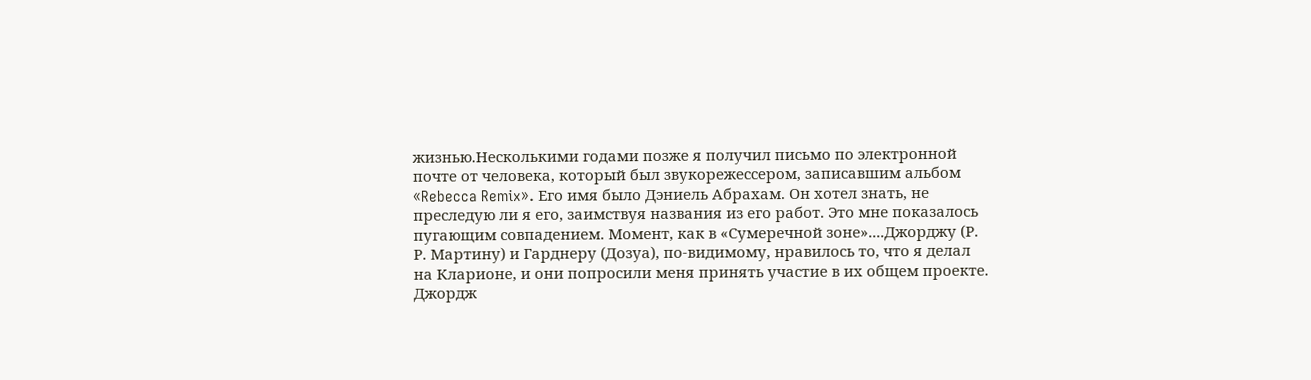жизнью.Несколькими годами позже я получил письмо по электронной почте от человека, который был звукорежессером, записавшим альбом «Rebecca Remix». Его имя было Дэниель Абрахам. Он хотел знать, не преследую ли я его, заимствуя названия из его работ. Это мне показалось пугающим совпадением. Момент, как в «Сумеречной зоне»....Джорджу (Р. Р. Мартину) и Гарднеру (Дозуа), по-видимому, нравилось то, что я делал на Кларионе, и они попросили меня принять участие в их общем проекте. Джордж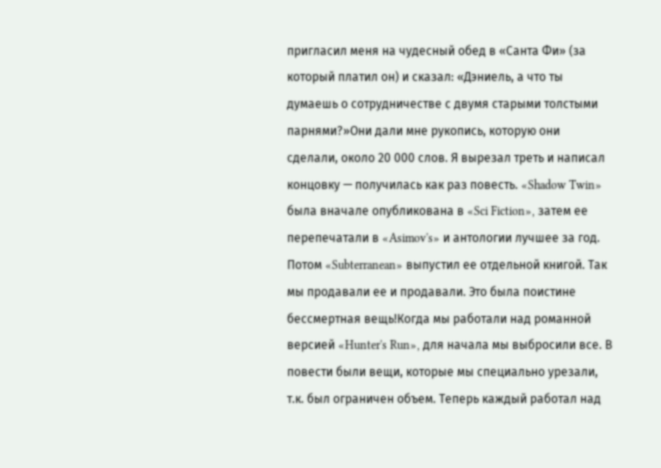пригласил меня на чудесный обед в «Санта Фи» (за который платил он) и сказал: «Дэниель, а что ты думаешь о сотрудничестве с двумя старыми толстыми парнями?»Они дали мне рукопись, которую они сделали, около 20 000 слов. Я вырезал треть и написал концовку — получилась как раз повесть. «Shadow Twin» была вначале опубликована в «Sci Fiction», затем ее перепечатали в «Asimov's» и антологии лучшее за год. Потом «Subterranean» выпустил ее отдельной книгой. Так мы продавали ее и продавали. Это была поистине бессмертная вещь!Когда мы работали над романной версией «Hunter's Run», для начала мы выбросили все. В повести были вещи, которые мы специально урезали, т.к. был ограничен объем. Теперь каждый работал над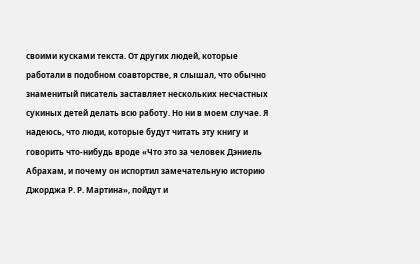своими кусками текста. От других людей, которые работали в подобном соавторстве, я слышал, что обычно знаменитый писатель заставляет нескольких несчастных сукиных детей делать всю работу. Но ни в моем случае. Я надеюсь, что люди, которые будут читать эту книгу и говорить что-нибудь вроде «Что это за человек Дэниель Абрахам, и почему он испортил замечательную историю Джорджа Р. Р. Мартина», пойдут и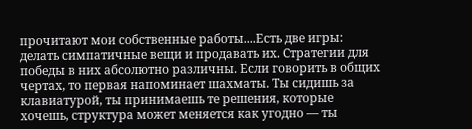прочитают мои собственные работы....Есть две игры: делать симпатичные вещи и продавать их. Стратегии для победы в них абсолютно различны. Если говорить в общих чертах, то первая напоминает шахматы. Ты сидишь за клавиатурой, ты принимаешь те решения, которые хочешь, структура может меняется как угодно — ты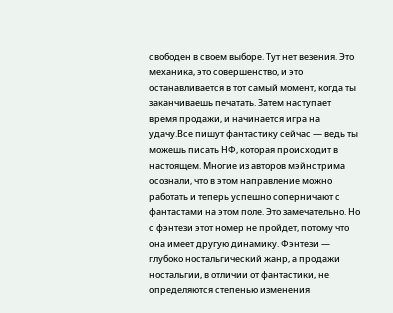свободен в своем выборе. Тут нет везения. Это механика, это совершенство, и это останавливается в тот самый момент, когда ты заканчиваешь печатать. Затем наступает время продажи, и начинается игра на удачу.Все пишут фантастику сейчас — ведь ты можешь писать НФ, которая происходит в настоящем. Многие из авторов мэйнстрима осознали, что в этом направление можно работать и теперь успешно соперничают с фантастами на этом поле. Это замечательно. Но с фэнтези этот номер не пройдет, потому что она имеет другую динамику. Фэнтези — глубоко ностальгический жанр, а продажи ностальгии, в отличии от фантастики, не определяются степенью изменения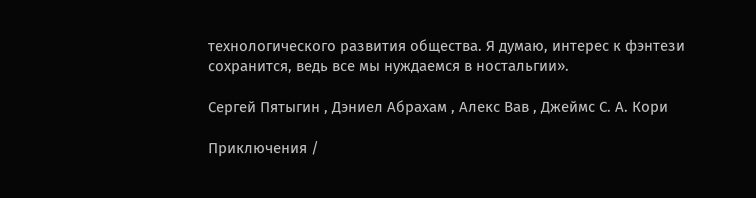технологического развития общества. Я думаю, интерес к фэнтези сохранится, ведь все мы нуждаемся в ностальгии».

Сергей Пятыгин , Дэниел Абрахам , Алекс Вав , Джеймс С. А. Кори

Приключения /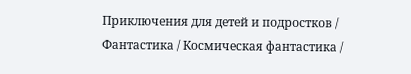Приключения для детей и подростков / Фантастика / Космическая фантастика /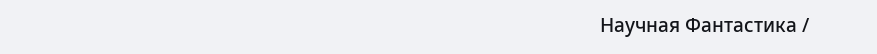Научная Фантастика /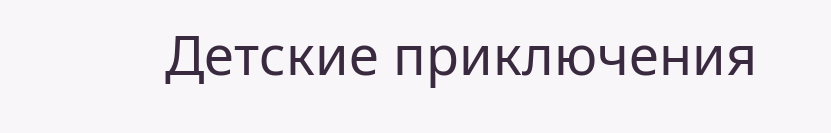Детские приключения